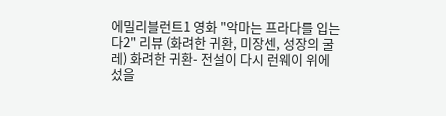에밀리블런트1 영화 "악마는 프라다를 입는다2" 리뷰 (화려한 귀환, 미장센, 성장의 굴레) 화려한 귀환- 전설이 다시 런웨이 위에 섰을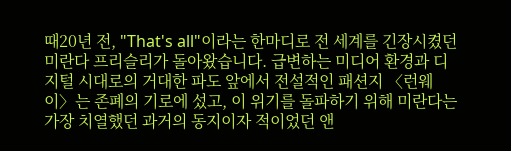때20년 전, "That's all"이라는 한마디로 전 세계를 긴장시켰던 미란다 프리슬리가 돌아왔습니다. 급변하는 미디어 환경과 디지털 시대로의 거대한 파도 앞에서 전설적인 패션지 〈런웨이〉는 존폐의 기로에 섰고, 이 위기를 돌파하기 위해 미란다는 가장 치열했던 과거의 동지이자 적이었던 앤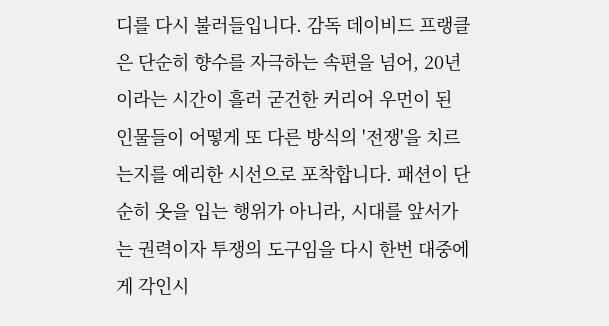디를 다시 불러들입니다. 감독 데이비드 프랭클은 단순히 향수를 자극하는 속편을 넘어, 20년이라는 시간이 흘러 굳건한 커리어 우먼이 된 인물들이 어떻게 또 다른 방식의 '전쟁'을 치르는지를 예리한 시선으로 포착합니다. 패션이 단순히 옷을 입는 행위가 아니라, 시대를 앞서가는 권력이자 투쟁의 도구임을 다시 한번 대중에게 각인시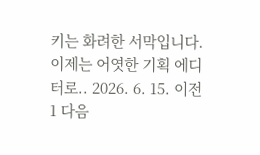키는 화려한 서막입니다.이제는 어엿한 기획 에디터로.. 2026. 6. 15. 이전 1 다음